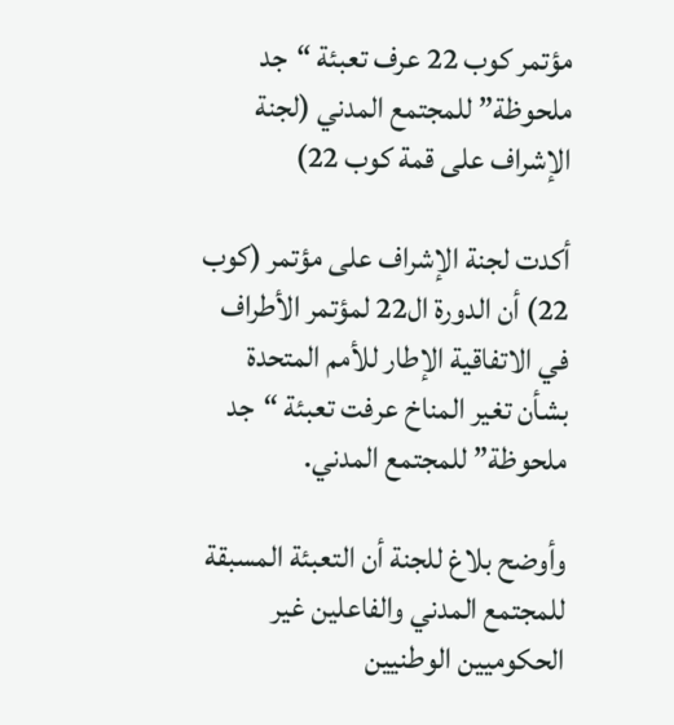مؤتمر كوب 22 عرف تعبئة “جد ملحوظة” للمجتمع المدني (لجنة الإشراف على قمة كوب 22)

أكدت لجنة الإشراف على مؤتمر (كوب 22) أن الدورة ال22 لمؤتمر الأطراف في الاتفاقية الإطار للأمم المتحدة بشأن تغير المناخ عرفت تعبئة “جد ملحوظة” للمجتمع المدني.

وأوضح بلاغ للجنة أن التعبئة المسبقة للمجتمع المدني والفاعلين غير الحكوميين الوطنيين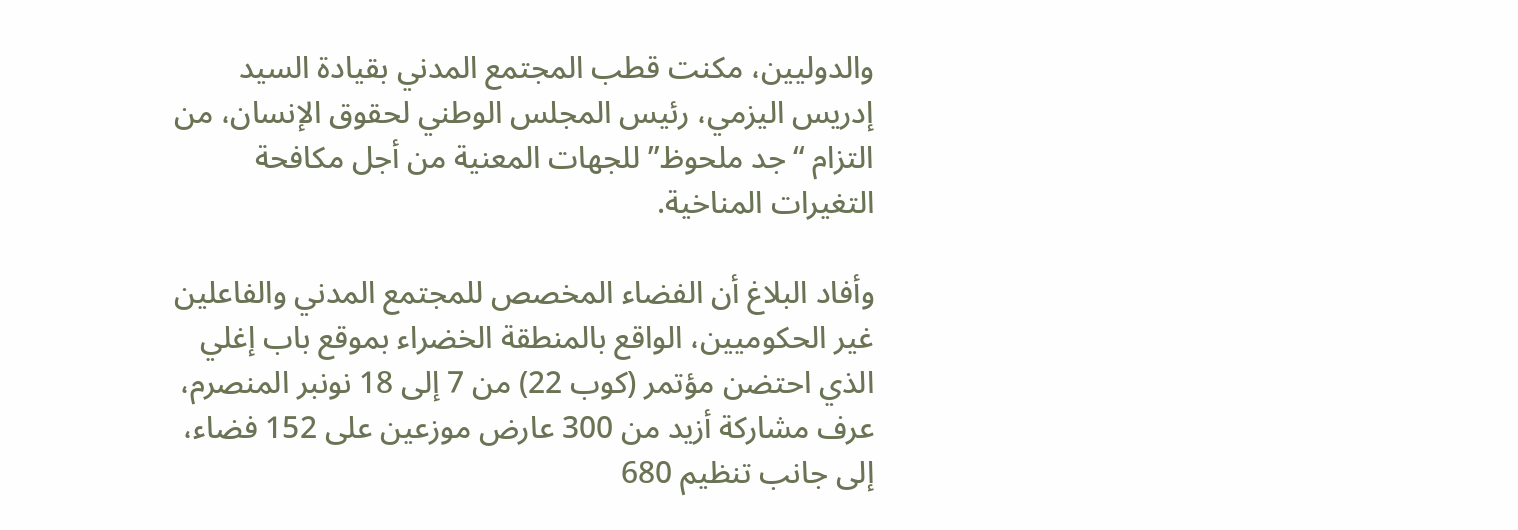والدوليين، مكنت قطب المجتمع المدني بقيادة السيد إدريس اليزمي، رئيس المجلس الوطني لحقوق الإنسان، من التزام “جد ملحوظ” للجهات المعنية من أجل مكافحة التغيرات المناخية.

وأفاد البلاغ أن الفضاء المخصص للمجتمع المدني والفاعلين غير الحكوميين، الواقع بالمنطقة الخضراء بموقع باب إغلي الذي احتضن مؤتمر (كوب 22) من 7 إلى 18 نونبر المنصرم، عرف مشاركة أزيد من 300 عارض موزعين على 152 فضاء، إلى جانب تنظيم 680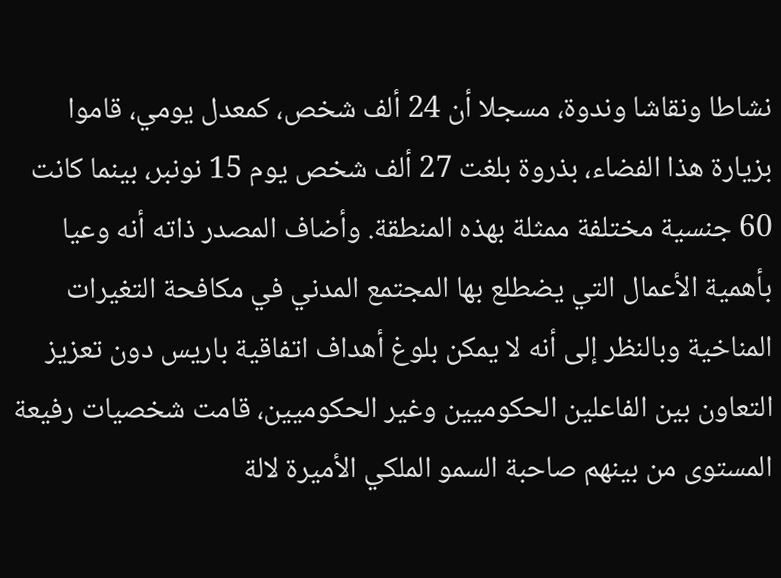نشاطا ونقاشا وندوة، مسجلا أن 24 ألف شخص، كمعدل يومي، قاموا بزيارة هذا الفضاء، بذروة بلغت 27 ألف شخص يوم 15 نونبر، بينما كانت 60 جنسية مختلفة ممثلة بهذه المنطقة. وأضاف المصدر ذاته أنه وعيا بأهمية الأعمال التي يضطلع بها المجتمع المدني في مكافحة التغيرات المناخية وبالنظر إلى أنه لا يمكن بلوغ أهداف اتفاقية باريس دون تعزيز التعاون بين الفاعلين الحكوميين وغير الحكوميين، قامت شخصيات رفيعة المستوى من بينهم صاحبة السمو الملكي الأميرة لالة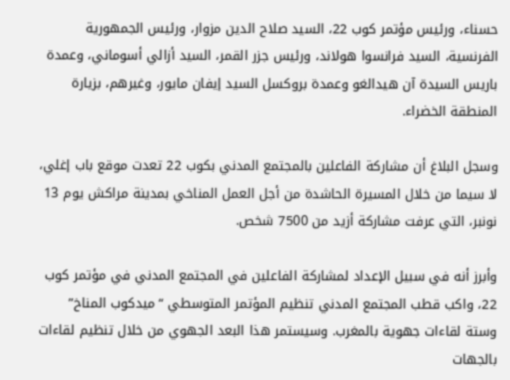حسناء، ورئيس مؤتمر كوب 22، السيد صلاح الدين مزوار، ورئيس الجمهورية الفرنسية، السيد فرانسوا هولاند، ورئيس جزر القمر، السيد أزالي أسوماني، وعمدة باريس السيدة آن هيدالغو وعمدة بروكسل السيد إيفان مايور، وغيرهم، بزيارة المنطقة الخضراء.

وسجل البلاغ أن مشاركة الفاعلين بالمجتمع المدني بكوب 22 تعدت موقع باب إغلي، لا سيما من خلال المسيرة الحاشدة من أجل العمل المناخي بمدينة مراكش يوم 13 نونبر، التي عرفت مشاركة أزيد من 7500 شخص.

وأبرز أنه في سبيل الإعداد لمشاركة الفاعلين في المجتمع المدني في مؤتمر كوب 22، واكب قطب المجتمع المدني تنظيم المؤتمر المتوسطي “ميدكوب المناخ” وستة لقاءات جهوية بالمغرب. وسيستمر هذا البعد الجهوي من خلال تنظيم لقاءات بالجهات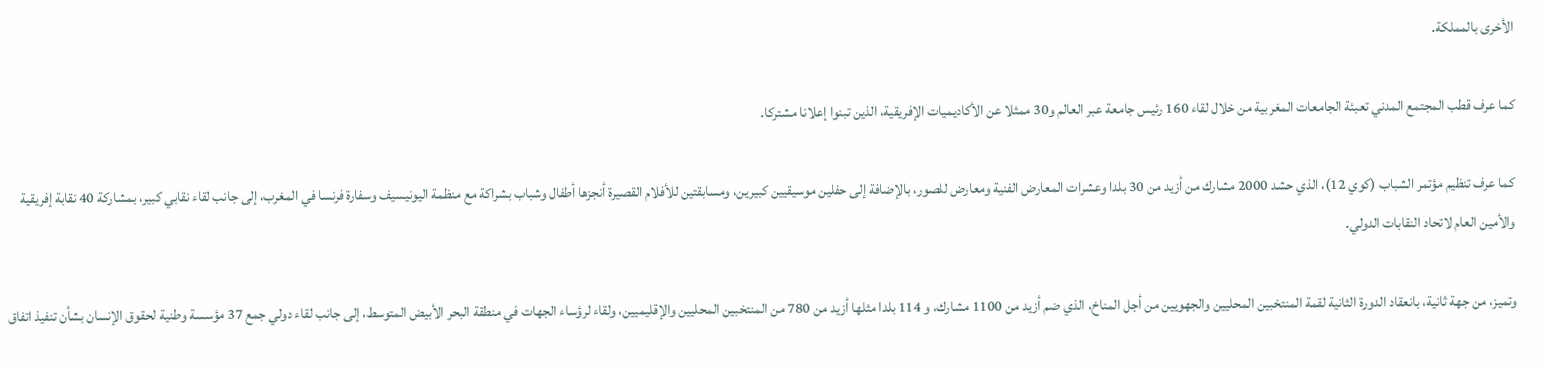الأخرى بالمملكة.

كما عرف قطب المجتمع المدني تعبئة الجامعات المغربية من خلال لقاء 160 رئيس جامعة عبر العالم و30 ممثلا عن الأكاديميات الإفريقية، الذين تبنوا إعلانا مشتركا.

كما عرف تنظيم مؤتمر الشباب (كوي 12)، الذي حشد 2000 مشارك من أزيد من 30 بلدا وعشرات المعارض الفنية ومعارض للصور، بالإضافة إلى حفلين موسيقيين كبيرين، ومسابقتين للأفلام القصيرة أنجزها أطفال وشباب بشراكة مع منظمة اليونيسيف وسفارة فرنسا في المغرب، إلى جانب لقاء نقابي كبير، بمشاركة 40 نقابة إفريقية والأمين العام لاتحاد النقابات الدولي.

وتميز، من جهة ثانية، بانعقاد الدورة الثانية لقمة المنتخبين المحليين والجهويين من أجل المناخ، الذي ضم أزيد من 1100 مشارك، و 114 بلدا مثلها أزيد من 780 من المنتخبين المحليين والإقليميين، ولقاء لرؤساء الجهات في منطقة البحر الأبيض المتوسط، إلى جانب لقاء دولي جمع 37 مؤسسة وطنية لحقوق الإنسان بشأن تنفيذ اتفاق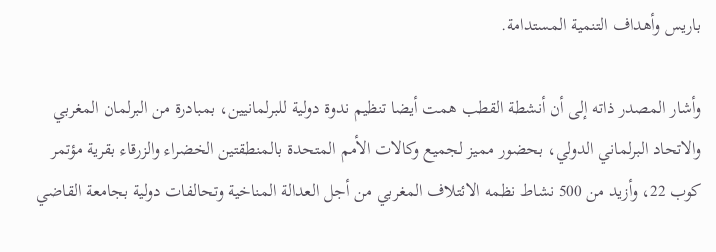باريس وأهداف التنمية المستدامة.

وأشار المصدر ذاته إلى أن أنشطة القطب همت أيضا تنظيم ندوة دولية للبرلمانيين، بمبادرة من البرلمان المغربي والاتحاد البرلماني الدولي، بحضور مميز لجميع وكالات الأمم المتحدة بالمنطقتين الخضراء والزرقاء بقرية مؤتمر كوب 22، وأزيد من 500 نشاط نظمه الائتلاف المغربي من أجل العدالة المناخية وتحالفات دولية بجامعة القاضي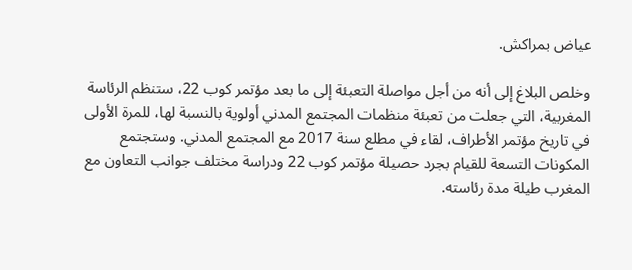عياض بمراكش.

وخلص البلاغ إلى أنه من أجل مواصلة التعبئة إلى ما بعد مؤتمر كوب 22، ستنظم الرئاسة المغربية، التي جعلت من تعبئة منظمات المجتمع المدني أولوية بالنسبة لها، للمرة الأولى في تاريخ مؤتمر الأطراف، لقاء في مطلع سنة 2017 مع المجتمع المدني. وستجتمع المكونات التسعة للقيام بجرد حصيلة مؤتمر كوب 22 ودراسة مختلف جوانب التعاون مع المغرب طيلة مدة رئاسته.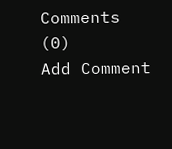Comments (0)
Add Comment